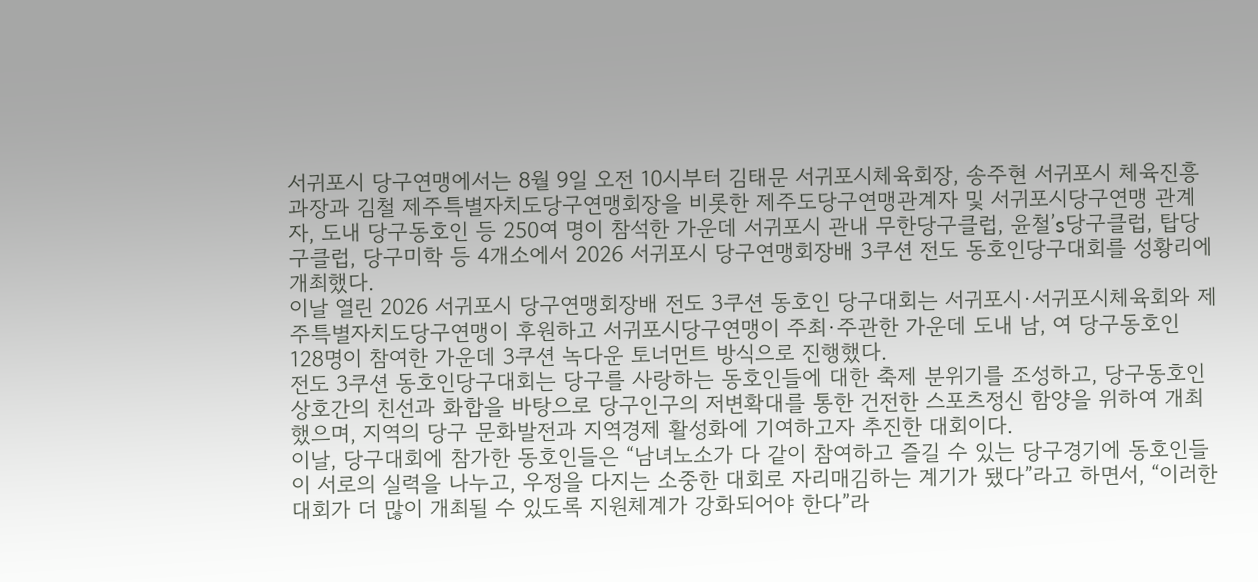서귀포시 당구연맹에서는 8월 9일 오전 10시부터 김태문 서귀포시체육회장, 송주현 서귀포시 체육진흥과장과 김철 제주특별자치도당구연맹회장을 비롯한 제주도당구연맹관계자 및 서귀포시당구연맹 관계자, 도내 당구동호인 등 250여 명이 참석한 가운데 서귀포시 관내 무한당구클럽, 윤철’s당구클럽, 탑당구클럽, 당구미학 등 4개소에서 2026 서귀포시 당구연맹회장배 3쿠션 전도 동호인당구대회를 성황리에 개최했다.
이날 열린 2026 서귀포시 당구연맹회장배 전도 3쿠션 동호인 당구대회는 서귀포시·서귀포시체육회와 제주특별자치도당구연맹이 후원하고 서귀포시당구연맹이 주최·주관한 가운데 도내 남, 여 당구동호인 128명이 참여한 가운데 3쿠션 녹다운 토너먼트 방식으로 진행했다.
전도 3쿠션 동호인당구대회는 당구를 사랑하는 동호인들에 대한 축제 분위기를 조성하고, 당구동호인 상호간의 친선과 화합을 바탕으로 당구인구의 저변확대를 통한 건전한 스포츠정신 함양을 위하여 개최했으며, 지역의 당구 문화발전과 지역경제 활성화에 기여하고자 추진한 대회이다.
이날, 당구대회에 참가한 동호인들은 “남녀노소가 다 같이 참여하고 즐길 수 있는 당구경기에 동호인들이 서로의 실력을 나누고, 우정을 다지는 소중한 대회로 자리매김하는 계기가 됐다”라고 하면서, “이러한 대회가 더 많이 개최될 수 있도록 지원체계가 강화되어야 한다”라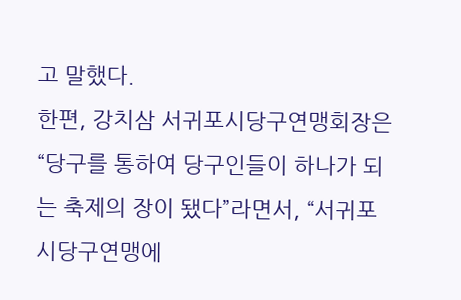고 말했다.
한편, 강치삼 서귀포시당구연맹회장은 “당구를 통하여 당구인들이 하나가 되는 축제의 장이 됐다”라면서, “서귀포시당구연맹에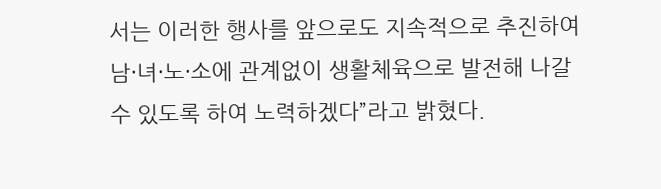서는 이러한 행사를 앞으로도 지속적으로 추진하여 남·녀·노·소에 관계없이 생활체육으로 발전해 나갈 수 있도록 하여 노력하겠다”라고 밝혔다.